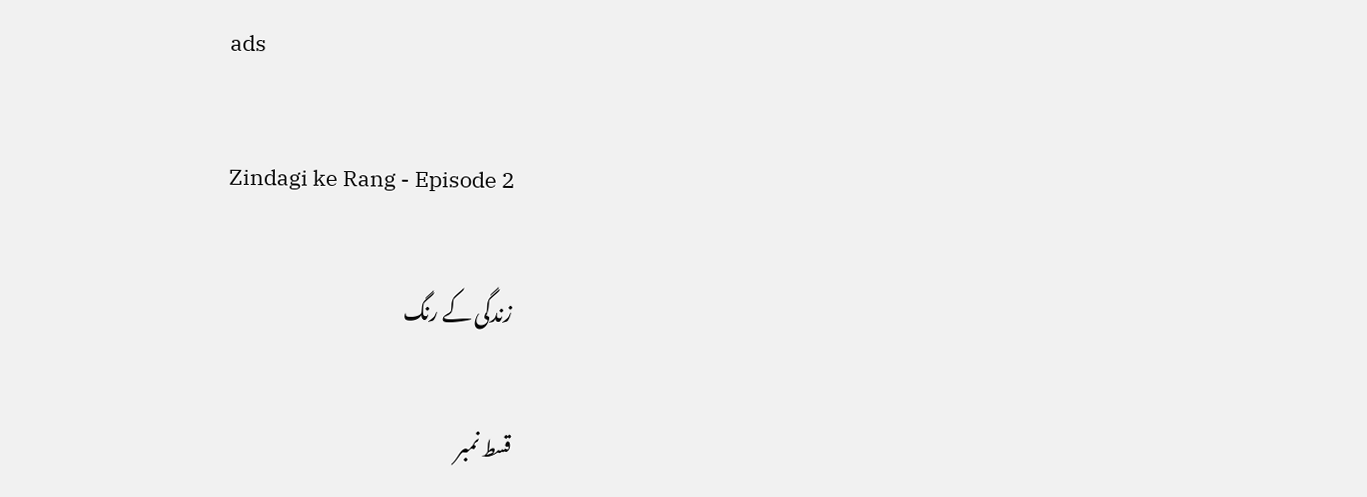ads

Zindagi ke Rang - Episode 2

زندگی کے رنگ

قسط نمبر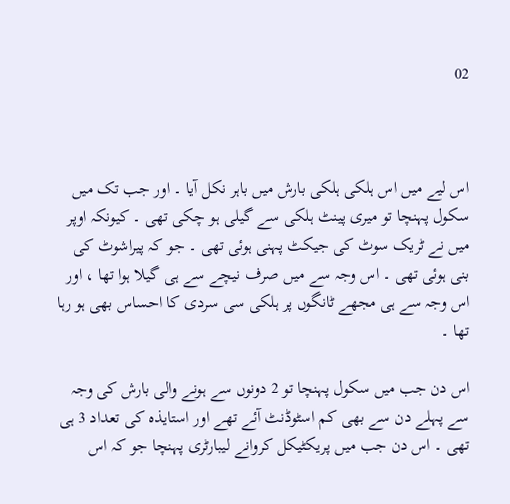02



اس لیے میں اس ہلکی ہلکی بارش میں باہر نکل آیا ۔ اور جب تک میں سکول پہنچا تو میری پینٹ ہلکی سے گیلی ہو چکی تھی ۔ کیونکہ اوپر میں نے ٹریک سوٹ کی جیکٹ پہنی ہوئی تھی ۔ جو کہ پیراشوٹ کی بنی ہوئی تھی ۔ اس وجہ سے میں صرف نیچے سے ہی گیلا ہوا تھا ، اور اس وجہ سے ہی مجھے ٹانگوں پر ہلکی سی سردی کا احساس بھی ہو رہا تھا ۔

اس دن جب میں سکول پہنچا تو 2 دونوں سے ہونے والی بارش کی وجہ سے پہلے دن سے بھی کم اسٹوڈنٹ آئے تھے اور استایذہ کی تعداد 3 ہی تھی ۔ اس دن جب میں پریکٹیکل کروانے لیبارٹری پہنچا جو کہ اس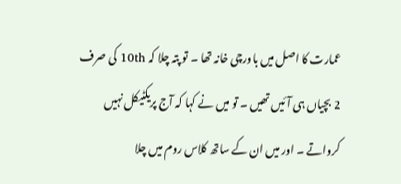عمارت کا اصل میں باورچی خانہ تھا ۔ تو پتہ چلا کہ 10th کی صرف 2 بچیاں ہی آئیں تھیں ۔ تو میں نے کہا کہ آج پریکٹیکل نہیں کرواتے ۔ اور میں ان کے ساتھ کلاس روم میں چلا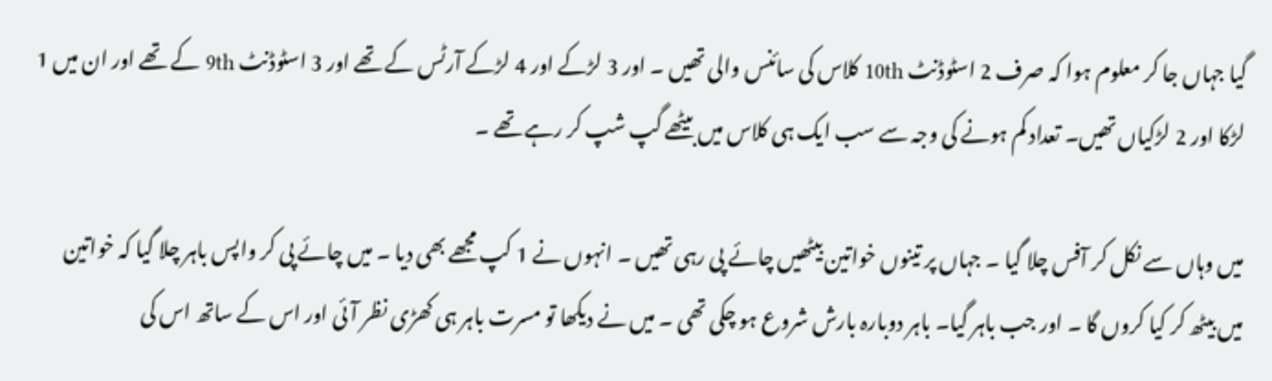گیا جہاں جا کر معلوم ہوا کہ صرف 2 اسٹوڈنٹ 10th کلاس کی سائنس والی تھیں ۔ اور 3 لڑکے اور 4 لڑکے آرٹس کے تھے اور 3 اسٹوڈنٹ 9th کے تھے اور ان میں 1 لڑکا اور 2 لڑکیاں تھیں۔ تعداد کم ہونے کی وجہ سے سب ایک ہی کلاس میں بیٹھے گپ شپ کر رہے تھے ۔

میں وہاں سے نکل کر آفس چلا گیا ۔ جہاں پر تینوں خواتین بیٹھیں چائے پی رہی تھیں ۔ انہوں نے 1 کپ مجھے بھی دیا ۔ میں چائے پی کر واپس باہر چلا گیا کہ خواتین میں بیٹھ کر کیا کروں گا ۔ اور جب باہر گیا۔ باہر دوبارہ بارش شروع ہو چکی تھی ۔ میں نے دیکھا تو مسرت باہر ہی کھڑی نظر آئی اور اس کے ساتھ اس کی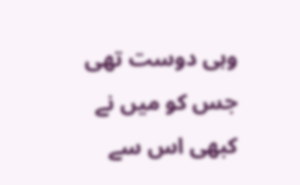وہی دوست تھی جس کو میں نے کبھی اس سے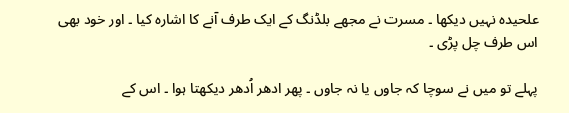علحیدہ نہیں دیکھا ۔ مسرت نے مجھے بلڈنگ کے ایک طرف آنے کا اشارہ کیا ۔ اور خود بھی اس طرف چل پڑی ۔

پہلے تو میں نے سوچا کہ جاوں یا نہ جاوں ۔ پھر ادھر اُدھر دیکھتا ہوا ۔ اس کے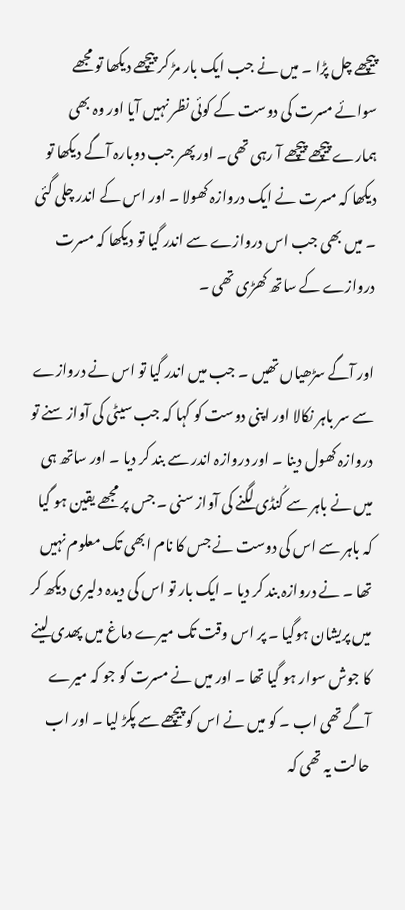پیچھے چل پڑا ۔ میں نے جب ایک بار مڑ کر پیچھے دیکھا تو مجھے سوائے مسرت کی دوست کے کوئی نظر نہیں آیا اور وہ بھی ہمارے پیچھے پیچھے آ رہی تھی۔ اور پھر جب دوبارہ آگے دیکھا تو دیکھا کہ مسرت نے ایک دروازہ کھولا ۔ اور اس کے اندر چلی گئی ۔ میں بھی جب اس دروازے سے اندر گیا تو دیکھا کہ مسرت دروازے کے ساتھ کھڑی تھی ۔

اور آگے سڑھیاں تھیں ۔ جب میں اندر گیا تو اس نے دروازے سے سر باہر نکالا اور اپنی دوست کو کہا کہ جب سیٹی کی آواز سنے تو دروازہ کھول دینا ۔ اور دروازہ اندر سے بند کر دیا ۔ اور ساتھ ہی میں نے باہر سے کُنڈی لگنے کی آواز سنی ۔ جس پر مجھے یقین ہو گیا کہ باہر سے اس کی دوست نے جس کا نام ابھی تک معلوم نہیں تھا ۔ نے دروازہ بند کر دیا ۔ ایک بار تو اس کی دیدہ دلیری دیکھ کر میں پریشان ہوگیا ۔ پر اس وقت تک میرے دماغ میں پھدی لینے کا جوش سوار ہو گیا تھا ۔ اور میں نے مسرت کو جو کہ میرے آگے تھی اب ۔ کو میں نے اس کو پیچھے سے پکڑ لیا ۔ اور اب حالت یہ تھی کہ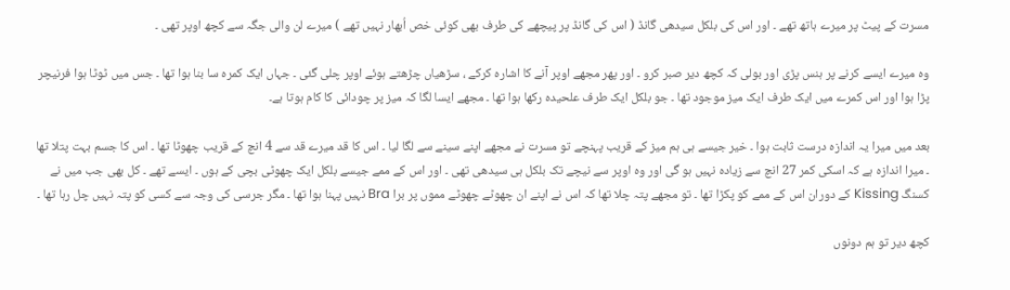مسرت کے پیٹ پر میرے ہاتھ تھے ۔ اور اس کی بلکل سیدھی گانڈ ( اس کی گانڈ پر پیچھے کی طرف بھی کوئی خص اُبھار نہیں تھے ) میرے لن والی جگہ سے کچھ اوپر تھی ۔

وہ میرے ایسے کرنے پر ہنس پڑی اور بولی کہ کچھ دیر صبر کرو ۔ اور پھر مجھے اوپر آنے کا اشارہ کرکے ، سڑھیاں چڑھتے ہوئے اوپر چلی گئی ۔ جہاں ایک کمرہ سا بنا ہوا تھا ۔ جس میں ٹوٹا ہوا فرنیچر پڑا ہوا اور اس کمرے میں ایک طرف ایک میز موجود تھا ۔ جو بلکل ایک طرف علحیدہ رکھا ہوا تھا ۔ مجھے ایسا لگا کہ میز پر چودائی کا کام ہوتا ہے۔

بعد میں میرا یہ اندازہ درست ثابت ہوا ۔ خیر جیسے ہی ہم میز کے قریب پہنچے تو مسرت نے مجھے اپنے سینے سے لگا لیا ۔ اس کا قد میرے قد سے 4 انچ کے قریب چھوٹا تھا ۔ اس کا جسم بہت پتلا تھا ۔ میرا اندازہ ہے کہ اسکی کمر 27 انچ سے زیادہ نہیں ہو گی اور وہ اوپر سے نیچے تک بلکل ہی سیدھی تھی ۔ اور اس کے ممے جیسے بلکل ایک چھوٹی بچی کے ہوں ۔ ایسے تھے ۔ کل بھی جب میں نے کسنگ Kissing کے دوران اس کے ممے کو پکڑا تھا ۔ تو مجھے پتہ چلا تھا کہ اس نے اپنے ان چھوٹے چھوٹے مموں پر برا Bra نہیں پہنا ہوا تھا ۔ مگر جرسی کی وجہ سے کسی کو پتہ نہیں چل رہا تھا ۔

کچھ دیر تو ہم دونوں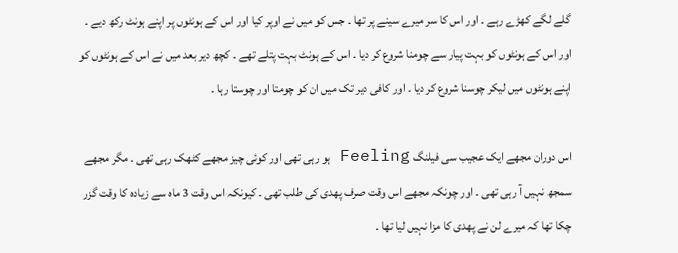گلے لگے کھڑے رہے ۔ اور اس کا سر میرے سینے پر تھا ۔ جس کو میں نے اوپر کیا اور اس کے ہونٹوں پر اپنے ہونٹ رکھ دیے ۔ اور اس کے ہونٹوں کو بہت پیار سے چومنا شروع کر دیا ۔ اس کے ہونٹ بہت پتلے تھے ۔ کچھ دیر بعد میں نے اس کے ہونٹوں کو اپنے ہونٹوں میں لیکر چوسنا شروع کر دیا ۔ اور کافی دیر تک میں ان کو چومتا اور چوستا رہا ۔

اس دوران مجھے ایک عجیب سی فیلنگ Feeling ہو رہی تھی اور کوئی چیز مجھے کٹھک رہی تھی ۔ مگر مجھے سمجھ نہیں آ رہی تھی ۔ اور چونکہ مجھے اس وقت صرف پھدی کی طلب تھی ۔ کیونکہ اس وقت 3 ماہ سے زیادہ کا وقت گزر چکا تھا کہ میرے لن نے پھدی کا مزا نہیں لیا تھا ۔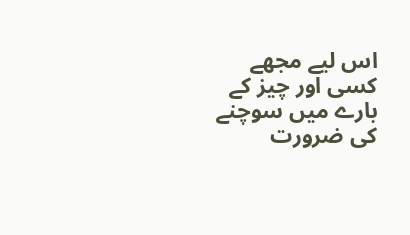اس لیے مجھے کسی اور چیز کے بارے میں سوچنے کی ضرورت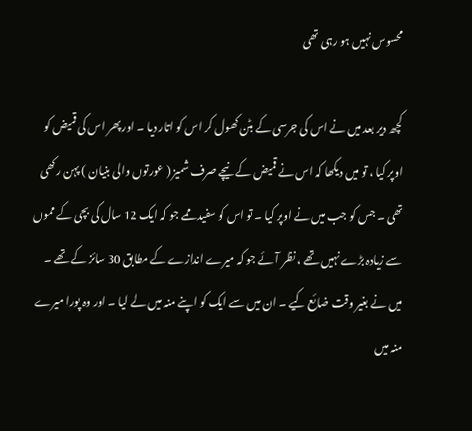محسوس نہیں ہو رہی تھی

کچھ دیر بعد میں نے اس کی جرسی کے بٹن کھول کر اس کو اتار دیا ۔ اور پھر اس کی قمیض کو اوپر کیا ، تو میں دیکھا کہ اس نے قمیض کے نیچے صرف شمیز ( عورتوں والی بنیان ) پہن رکھی تھی ۔ جس کو جب میں نے اوپر کیا ۔ تو اس کو سفید ممے جو کہ ایک 12 سال کی بچی کے مموں سے زیادہ بڑے نہیں تھے ، نظر آئے جو کہ میرے اندازے کے مطابق 30 سائز کے تھے ۔ میں نے بغیر وقت ضائع کیے ۔ ان میں سے ایک کو اپنے منہ میں لے لیا ۔ اور وہ پورا میرے منہ میں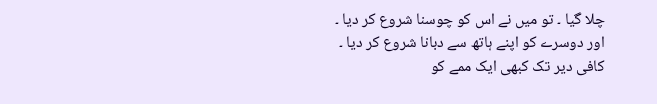چلا گیا ۔ تو میں نے اس کو چوسنا شروع کر دیا ۔ اور دوسرے کو اپنے ہاتھ سے دبانا شروع کر دیا ۔ کافی دیر تک کبھی ایک ممے کو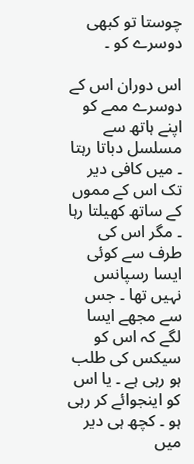چوستا تو کبھی دوسرے کو ۔

اس دوران اس کے دوسرے ممے کو اپنے ہاتھ سے مسلسل دباتا رہتا ۔ میں کافی دیر تک اس کے مموں کے ساتھ کھیلتا رہا ۔ مگر اس کی طرف سے کوئی ایسا رسپانس نہیں تھا ۔ جس سے مجھے ایسا لگے کہ اس کو سیکس کی طلب ہو رہی ہے ۔ یا اس کو اینجوائے کر رہی ہو ۔ کچھ ہی دیر میں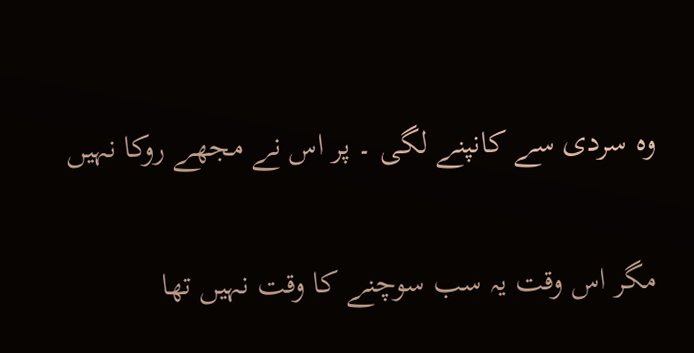وہ سردی سے کانپنے لگی ۔ پر اس نے مجھے روکا نہیں

مگر اس وقت یہ سب سوچنے کا وقت نہیں تھا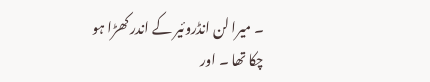۔ میرا لن انڈروئیر کے اندر کھڑا ہو چکا تھا ۔ اور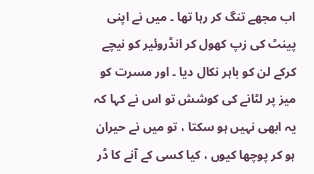اب مجھے تنگ کر رہا تھا ۔ میں نے اپنی پینٹ کی زپ کھول کر انڈروئیر کو نیچے کرکے لن کو باہر نکال دیا ۔ اور مسرت کو میز پر لٹانے کی کوشش تو اس نے کہا کہ یہ ابھی نہیں ہو سکتا ، تو میں نے حیران ہو کر پوچھا کیوں ، کیا کسی کے آنے کا ڈر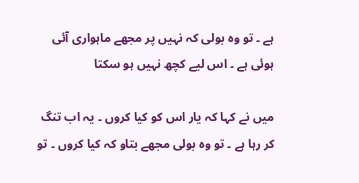ہے ۔ تو وہ بولی کہ نہیں پر مجھے ماہواری آئی ہوئی ہے ۔ اس لیے کچھ نہیں ہو سکتا

میں نے کہا کہ یار اس کو کیا کروں ۔ یہ اب تنگ کر رہا ہے ۔ تو وہ بولی مجھے بتاو کہ کیا کروں ۔ تو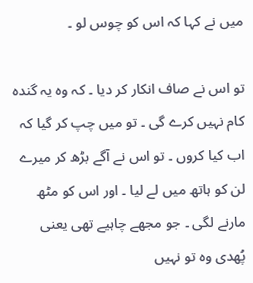میں نے کہا کہ اس کو چوس لو ۔

تو اس نے صاف انکار کر دیا ۔ کہ وہ یہ گندہ کام نہیں کرے گی ۔ تو میں چپ کر گیا کہ اب کیا کروں ۔ تو اس نے آگے بڑھ کر میرے لن کو ہاتھ میں لے لیا ۔ اور اس کو مٹھ مارنے لگی ۔ جو مجھے چاہیے تھی یعنی پُھدی وہ تو نہیں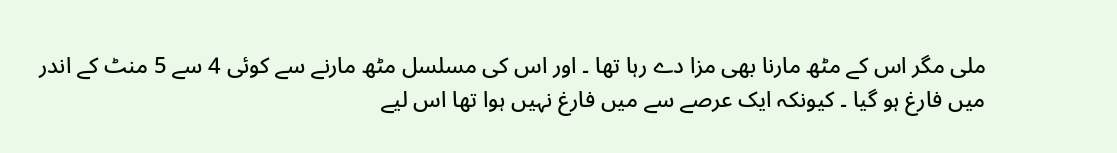ملی مگر اس کے مٹھ مارنا بھی مزا دے رہا تھا ۔ اور اس کی مسلسل مٹھ مارنے سے کوئی 4 سے 5 منٹ کے اندر میں فارغ ہو گیا ۔ کیونکہ ایک عرصے سے میں فارغ نہیں ہوا تھا اس لیے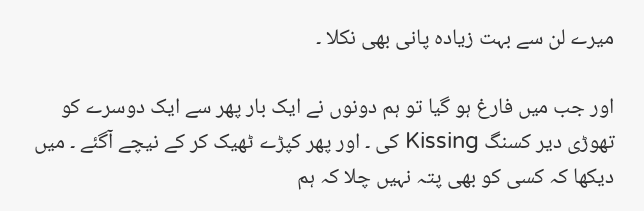میرے لن سے بہت زیادہ پانی بھی نکلا ۔

اور جب میں فارغ ہو گیا تو ہم دونوں نے ایک بار پھر سے ایک دوسرے کو تھوڑی دیر کسنگ Kissing کی ۔ اور پھر کپڑے ٹھیک کر کے نیچے آگئے ۔ میں دیکھا کہ کسی کو بھی پتہ نہیں چلا کہ ہم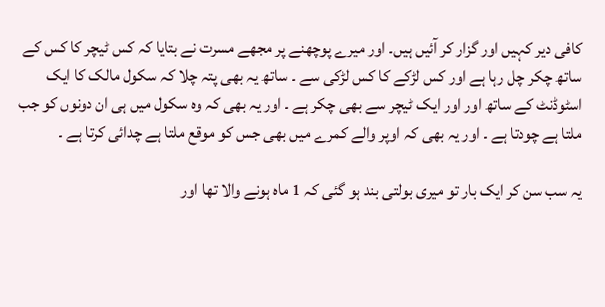کافی دیر کہیں اور گزار کر آئیں ہیں۔ اور میرے پوچھنے پر مجھے مسرت نے بتایا کہ کس ٹیچر کا کس کے ساتھ چکر چل رہا ہے اور کس لڑکے کا کس لڑکی سے ۔ ساتھ یہ بھی پتہ چلا کہ سکول مالک کا ایک اسٹوڈنٹ کے ساتھ اور اور ایک ٹیچر سے بھی چکر ہے ۔ اور یہ بھی کہ وہ سکول میں ہی ان دونوں کو جب ملتا ہے چودتا ہے ۔ اور یہ بھی کہ اوپر والے کمرے میں بھی جس کو موقع ملتا ہے چدائی کرتا ہے ۔

یہ سب سن کر ایک بار تو میری بولتی بند ہو گئی کہ 1 ماہ ہونے والا تھا اور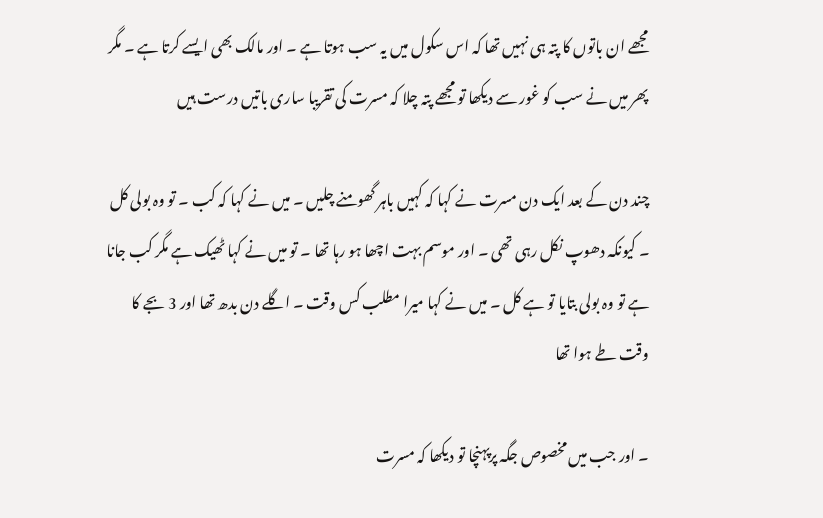مجھے ان باتوں کا پتہ ہی نہیں تھا کہ اس سکول میں یہ سب ہوتا ہے ۔ اور مالک بھی ایسے کرتا ہے ۔ مگر پھر میں نے سب کو غور سے دیکھا تو مجھے پتہ چلا کہ مسرت کی تقریبا ساری باتیں درست ہیں

چند دن کے بعد ایک دن مسرت نے کہا کہ کہیں باہر گھومنے چلیں ۔ میں نے کہا کہ کب ۔ تو وہ بولی کل ۔ کیونکہ دھوپ نکل رہی تھی ۔ اور موسم بہت اچھا ہو رہا تھا ۔ تو میں نے کہا ٹھیک ہے مگر کب جانا ہے تو وہ بولی بتایا تو ہے کل ۔ میں نے کہا میرا مطلب کس وقت ۔ اگلے دن بدھ تھا اور 3 بجے کا وقت طے ہوا تھا

۔ اور جب میں مخصوص جگہ پرپہنچا تو دیکھا کہ مسرت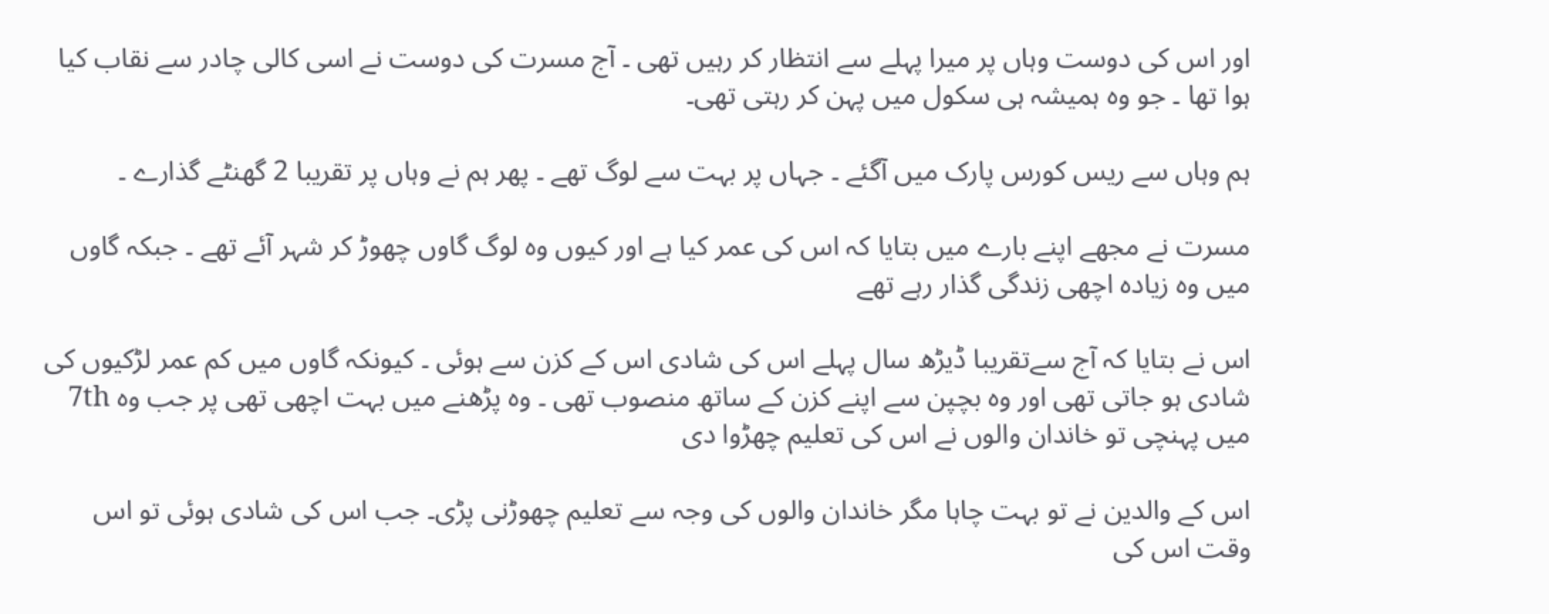اور اس کی دوست وہاں پر میرا پہلے سے انتظار کر رہیں تھی ۔ آج مسرت کی دوست نے اسی کالی چادر سے نقاب کیا ہوا تھا ۔ جو وہ ہمیشہ ہی سکول میں پہن کر رہتی تھی۔

ہم وہاں سے ریس کورس پارک میں آگئے ۔ جہاں پر بہت سے لوگ تھے ۔ پھر ہم نے وہاں پر تقریبا 2 گھنٹے گذارے ۔

مسرت نے مجھے اپنے بارے میں بتایا کہ اس کی عمر کیا ہے اور کیوں وہ لوگ گاوں چھوڑ کر شہر آئے تھے ۔ جبکہ گاوں میں وہ زیادہ اچھی زندگی گذار رہے تھے

اس نے بتایا کہ آج سےتقریبا ڈیڑھ سال پہلے اس کی شادی اس کے کزن سے ہوئی ۔ کیونکہ گاوں میں کم عمر لڑکیوں کی شادی ہو جاتی تھی اور وہ بچپن سے اپنے کزن کے ساتھ منصوب تھی ۔ وہ پڑھنے میں بہت اچھی تھی پر جب وہ 7th میں پہنچی تو خاندان والوں نے اس کی تعلیم چھڑوا دی

اس کے والدین نے تو بہت چاہا مگر خاندان والوں کی وجہ سے تعلیم چھوڑنی پڑی۔ جب اس کی شادی ہوئی تو اس وقت اس کی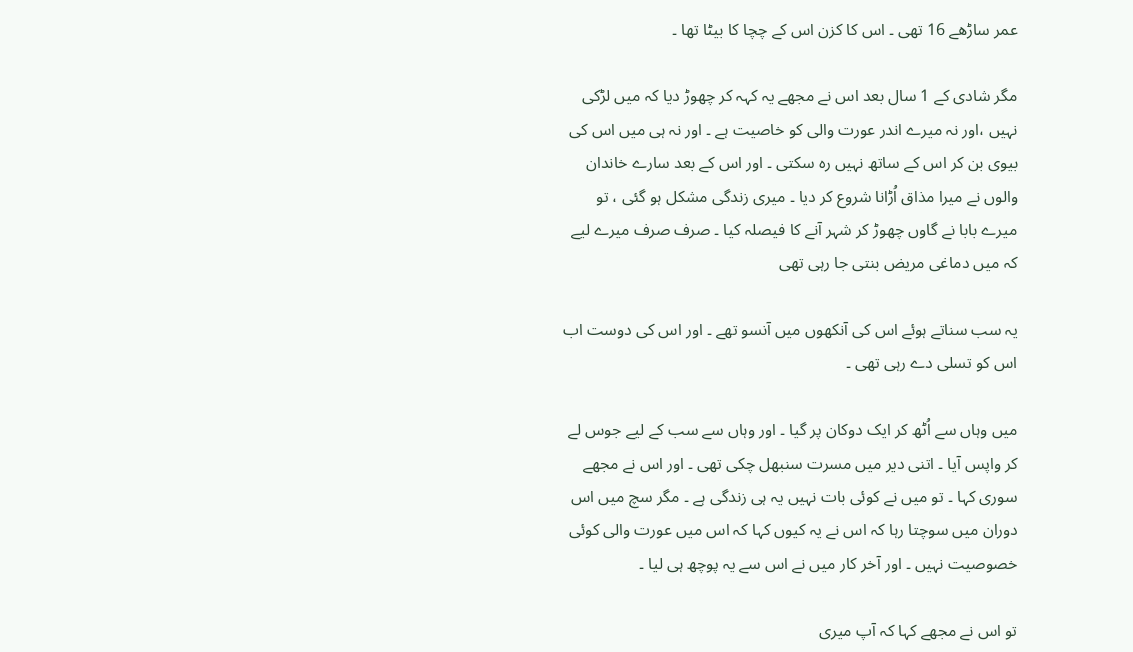عمر ساڑھے 16 تھی ۔ اس کا کزن اس کے چچا کا بیٹا تھا ۔

مگر شادی کے 1 سال بعد اس نے مجھے یہ کہہ کر چھوڑ دیا کہ میں لڑکی نہیں ،اور نہ میرے اندر عورت والی کو خاصیت ہے ۔ اور نہ ہی میں اس کی بیوی بن کر اس کے ساتھ نہیں رہ سکتی ۔ اور اس کے بعد سارے خاندان والوں نے میرا مذاق اُڑانا شروع کر دیا ۔ میری زندگی مشکل ہو گئی ، تو میرے بابا نے گاوں چھوڑ کر شہر آنے کا فیصلہ کیا ۔ صرف صرف میرے لیے کہ میں دماغی مریض بنتی جا رہی تھی

یہ سب سناتے ہوئے اس کی آنکھوں میں آنسو تھے ۔ اور اس کی دوست اب اس کو تسلی دے رہی تھی ۔

میں وہاں سے اُٹھ کر ایک دوکان پر گیا ۔ اور وہاں سے سب کے لیے جوس لے کر واپس آیا ۔ اتنی دیر میں مسرت سنبھل چکی تھی ۔ اور اس نے مجھے سوری کہا ۔ تو میں نے کوئی بات نہیں یہ ہی زندگی ہے ۔ مگر سچ میں اس دوران میں سوچتا رہا کہ اس نے یہ کیوں کہا کہ اس میں عورت والی کوئی خصوصیت نہیں ۔ اور آخر کار میں نے اس سے یہ پوچھ ہی لیا ۔

تو اس نے مجھے کہا کہ آپ میری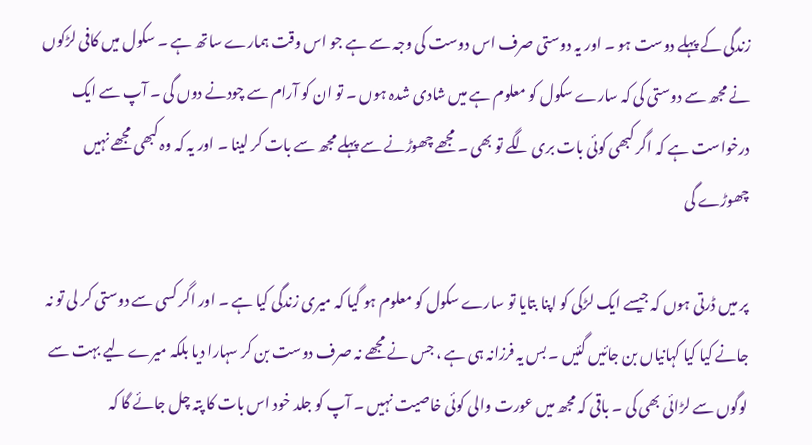زندگی کے پہلے دوست ہو ۔ اور یہ دوستی صرف اس دوست کی وجہ سے ہے جو اس وقت ہمارے ساتھ ہے ۔ سکول میں کافی لڑکوں نے مجھ سے دوستی کی کہ سارے سکول کو معلوم ہے میں شادی شدہ ہوں ۔ تو ان کو آرام سے چودنے دوں گی ۔ آپ سے ایک درخواست ہے کہ اگر کبھی کوئی بات بری لگے تو بھی ۔ مجھے چھوڑنے سے پہلے مجھ سے بات کر لینا ۔ اور یہ کہ وہ کبھی مجھے نہیں چھوڑے گی

پر میں ڈرتی ہوں کہ جیسے ایک لڑکی کو اپنا بتایا تو سارے سکول کو معلوم ہو گیا کہ میری زندگی کیا ہے ۔ اور اگر کسی سے دوستی کر لی تو نہ جانے کیا کیا کہانیاں بن جائیں گئیں ۔ بس یہ فرزانہ ہی ہے ، جس نے مجھے نہ صرف دوست بن کر سہارا دیا بلکہ میرے لیے بہت سے لوگوں سے لڑائی بھی کی ۔ باقی کہ مجھ میں عورت والی کوئی خاصیت نہیں ۔ آپ کو جلد خود اس بات کا پتہ چل جائے گا کہ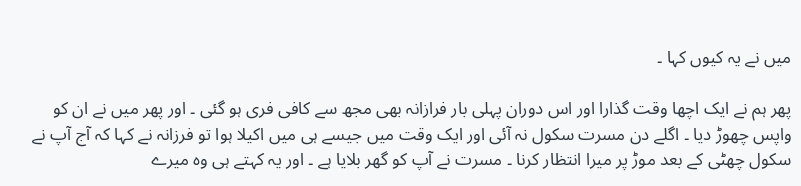میں نے یہ کیوں کہا ۔

پھر ہم نے ایک اچھا وقت گذارا اور اس دوران پہلی بار فرازانہ بھی مجھ سے کافی فری ہو گئی ۔ اور پھر میں نے ان کو واپس چھوڑ دیا ۔ اگلے دن مسرت سکول نہ آئی اور ایک وقت میں جیسے ہی میں اکیلا ہوا تو فرزانہ نے کہا کہ آج آپ نے سکول چھٹی کے بعد موڑ پر میرا انتظار کرنا ۔ مسرت نے آپ کو گھر بلایا ہے ۔ اور یہ کہتے ہی وہ میرے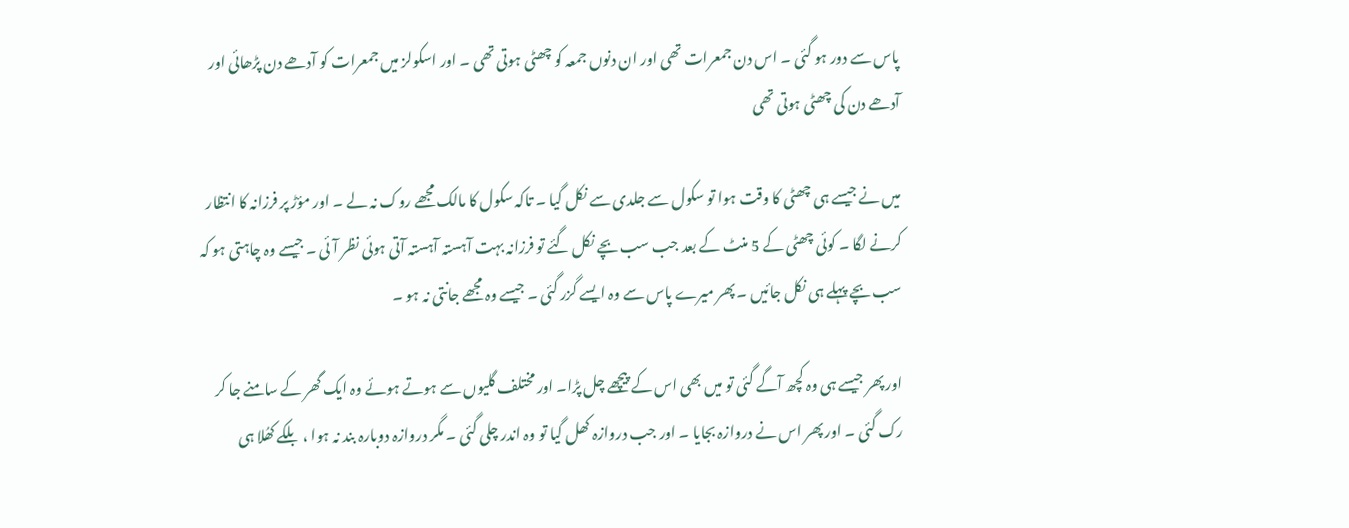پاس سے دور ہو گئی ۔ اس دن جمعرات تھی اور ان دنوں جمعہ کو چھٹی ہوتی تھی ۔ اور اسکولز میں جمعرات کو آدھے دن پڑھائی اور آدھے دن کی چھٹی ہوتی تھی

میں نے جیسے ہی چھٹی کا وقت ہوا تو سکول سے جلدی سے نکل گیا ۔ تاکہ سکول کا مالک مجھے روک نہ لے ۔ اور مؤڑ پر فرزانہ کا انتظار کرنے لگا ۔ کوئی چھٹی کے 5 منٹ کے بعد جب سب بچے نکل گئے تو فرزانہ بہت آہستہ آہستہ آتی ہوئی نظر آئی ۔ جیسے وہ چاہتی ہو کہ سب بچے پہلے ہی نکل جائیں ۔ پھر میرے پاس سے وہ ایسے گزر گئی ۔ جیسے وہ مجھے جانتی نہ ہو ۔

اور پھر جیسے ہی وہ کچھ آگے گئی تو میں بھی اس کے پیچھے چل پڑا۔ اور مختلف گلیوں سے ہوتے ہوئے وہ ایک گھر کے سامنے جا کر رک گئی ۔ اور پھر اس نے دروازہ بجایا ۔ اور جب دروازہ کھل گیا تو وہ اندر چلی گئی ۔ مگر دروازہ دوبارہ بند نہ ہوا ، بلکے کھُلا ہی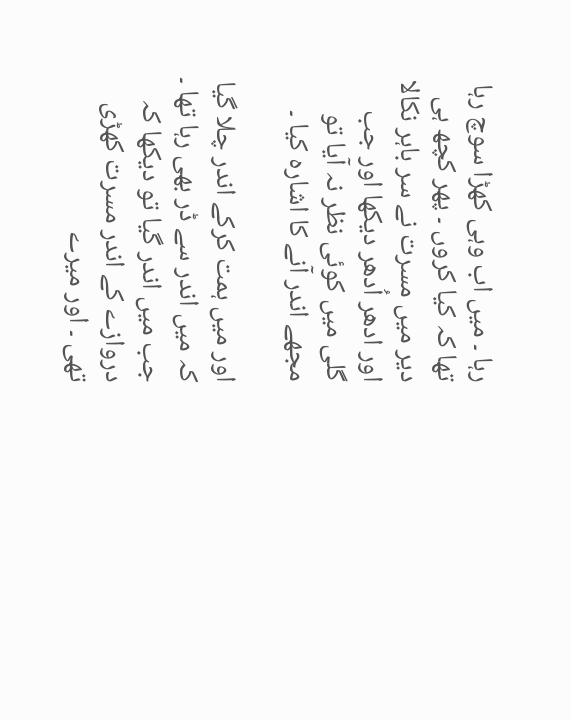رہا ۔ میں اب وہی کھڑا سوچ رہا تھا کہ کیا کروں ۔ پھر کچھ ہی دیر میں مسرت نے سر باہر نکالا اور ادھر اُدھر دیکھا اور جب گلی میں کوئی نظر نہ آیا تو مجھے اندر آنے کا اشارہ کیا ۔

اور میں ہمت کرکے اندر چلا گیا کہ میں اندر سے ڈر بھی رہا تھا ۔ جب میں اندر گیا تو دیکھا کہ دروازے کے اندر مسرت کھڑی تھی ۔ اور میرے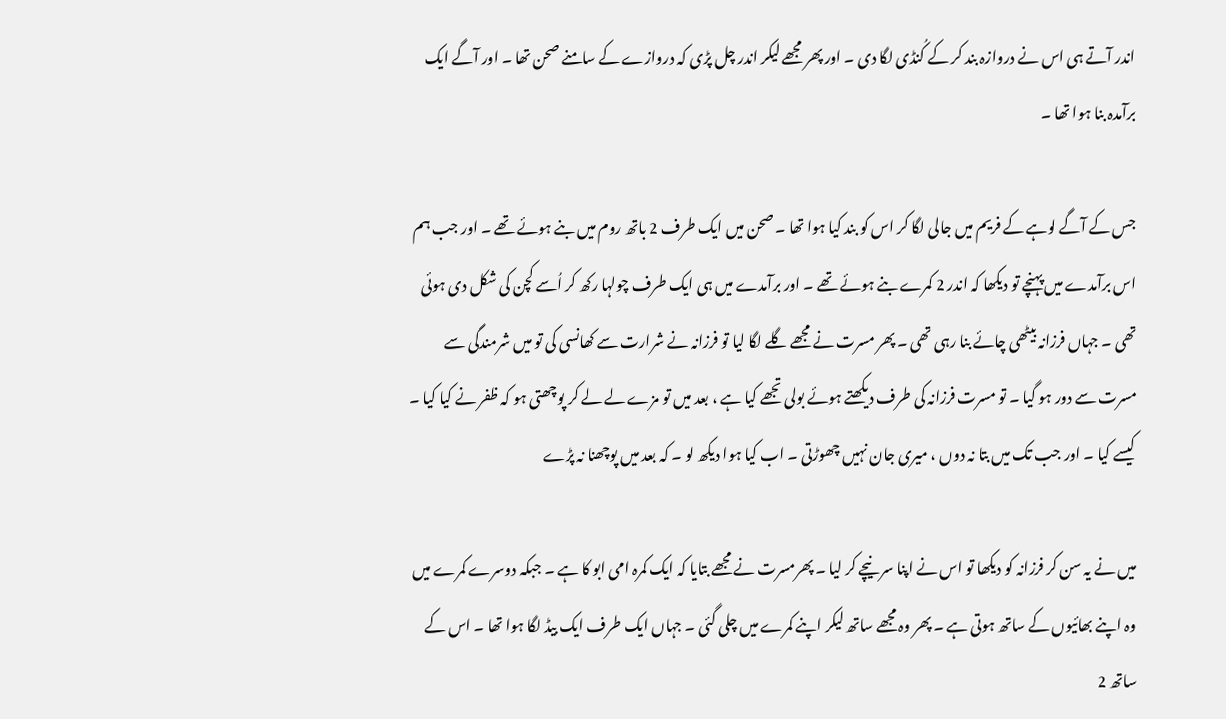اندر آتے ہی اس نے دروازہ بند کر کے کُنڈی لگا دی ۔ اور پھر مجھے لیکر اندر چل پڑی کہ دروازے کے سامنے صحن تھا ۔ اور آگے ایک برآمدہ بنا ہوا تھا ۔

جس کے آگے لوہے کے فریم میں جالی لگا کر اس کو بند کیا ہوا تھا ۔ صحن میں ایک طرف 2 باتھ روم میں بنے ہوئے تھے ۔ اور جب ہم اس برآمدے میں پہنچے تو دیکھا کہ اندر 2 کمرے بنے ہوئے تھے ۔ اور برآمدے میں ہی ایک طرف چولہا رکھ کر اُسے کچن کی شکل دی ہوئی تھی ۔ جہاں فرزانہ بیٹھی چائے بنا رہی تھی ۔ پھر مسرت نے مجھے گلے لگا لیا تو فرزانہ نے شرارت سے کھانسی کی تو میں شرمندگی سے مسرت سے دور ہو گیا ۔ تو مسرت فرزانہ کی طرف دیکھتے ہوئے بولی تجھے کیا ہے ، بعد میں تو مزے لے لے کر پوچھتی ہو کہ ظفر نے کیا کیا ۔ کیسے کیا ۔ اور جب تک میں بتا نہ دوں ، میری جان نہیں چھوڑتی ۔ اب کیا ہوا دیکھ لو ۔ کہ بعد میں پوچھنا نہ پڑے

میں نے یہ سن کر فرزانہ کو دیکھا تو اس نے اپنا سر نیچے کر لیا ۔ پھرمسرت نے مجھے بتایا کہ ایک کمرہ امی ابو کا ہے ۔ جبکہ دوسرے کمرے میں وہ اپنے بھائیوں کے ساتھ ہوتی ہے ۔ پھر وہ مجھے ساتھ لیکر اپنے کمرے میں چلی گئی ۔ جہاں ایک طرف ایک بیڈ لگا ہوا تھا ۔ اس کے ساتھ 2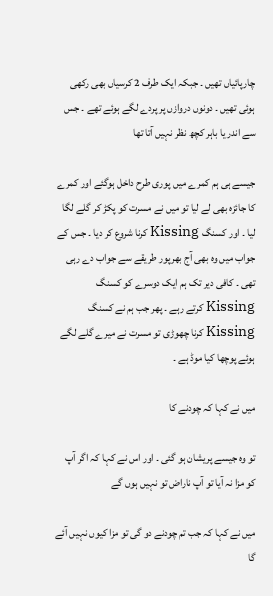چارپائیاں تھیں ۔ جبکہ ایک طرف 2 کرسیاں بھی رکھی ہوئی تھیں ۔ دونوں دروازں پر پردے لگے ہوئے تھے ۔ جس سے اندر یا باہر کچھ نظر نہیں آتا تھا

جیسے ہی ہم کمرے میں پوری طرح داخل ہوگئے اور کمرے کا جائزہ بھی لے لیا تو میں نے مسرت کو پکڑ کر گلے لگا لیا ۔ اور کسنگ Kissing کرنا شروع کر دیا ۔ جس کے جواب میں وہ بھی آج بھرپور طریقے سے جواب دے رہی تھی ۔ کافی دیر تک ہم ایک دوسرے کو کسنگ Kissing کرتے رہے ۔ پھر جب ہم نے کسنگ Kissing کرنا چھوڑی تو مسرت نے میرے گلے لگے ہوئے پوچھا کیا موڈ ہے ۔

میں نے کہا کہ چودنے کا

تو وہ جیسے پریشان ہو گئی ۔ اور اس نے کہا کہ اگر آپ کو مزا نہ آیا تو آپ ناراض تو نہیں ہوں گے

میں نے کہا کہ جب تم چودنے دو گی تو مزا کیوں نہیں آئے گا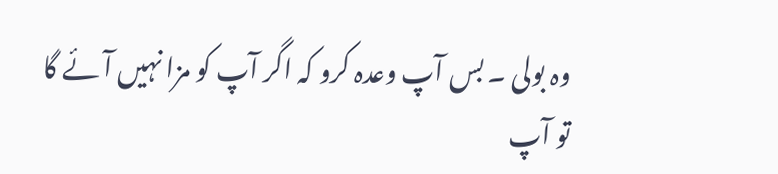وہ بولی ۔ بس آپ وعدہ کرو کہ اگر آپ کو مزا نہیں آئے گا تو آپ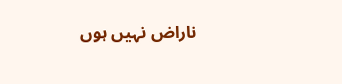ناراض نہیں ہوں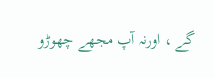گے ، اورنہ آپ مجھے چھوڑو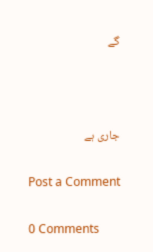گے



جاری ہے

Post a Comment

0 Comments